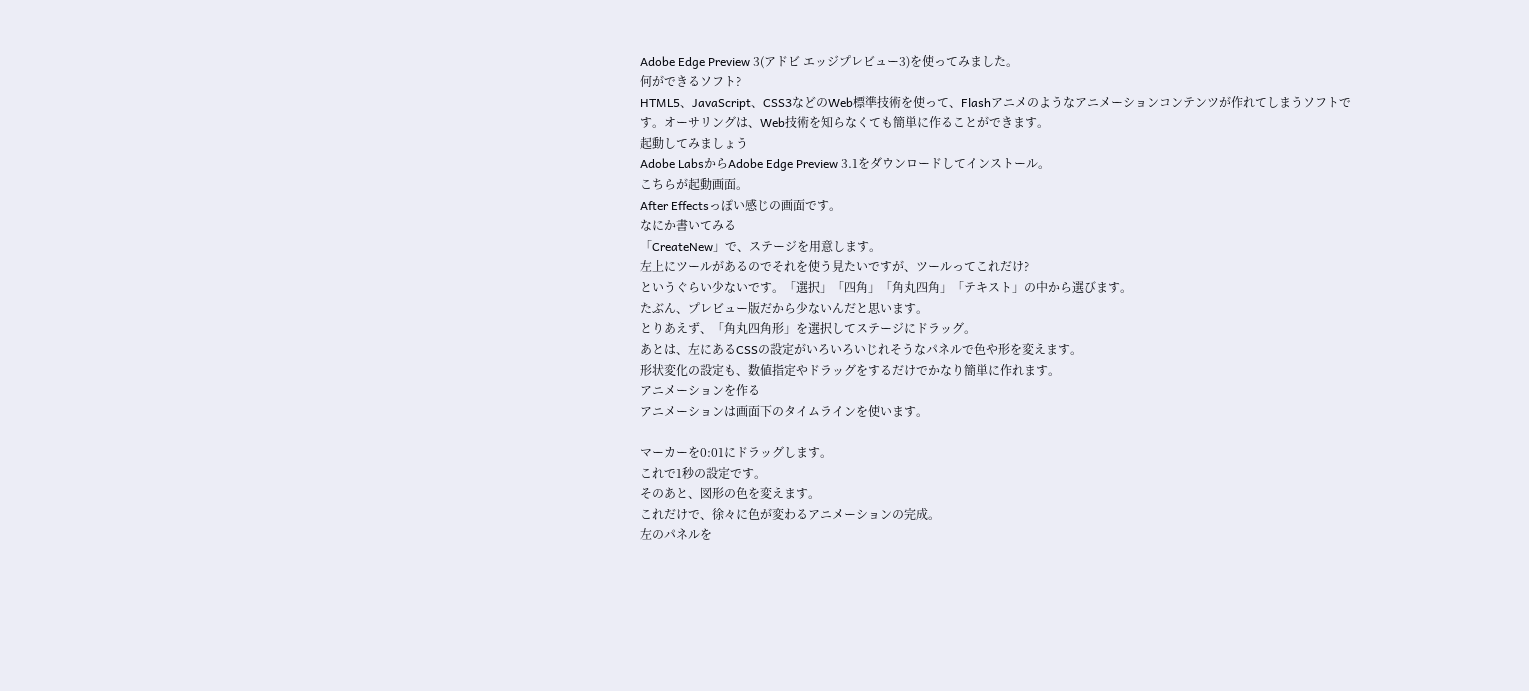Adobe Edge Preview 3(アドビ エッジプレビュー3)を使ってみました。
何ができるソフト?
HTML5、JavaScript、CSS3などのWeb標準技術を使って、Flashアニメのようなアニメーションコンテンツが作れてしまうソフトです。オーサリングは、Web技術を知らなくても簡単に作ることができます。
起動してみましょう
Adobe LabsからAdobe Edge Preview 3.1をダウンロードしてインストール。
こちらが起動画面。
After Effectsっぽい感じの画面です。
なにか書いてみる
「CreateNew」で、ステージを用意します。
左上にツールがあるのでそれを使う見たいですが、ツールってこれだけ?
というぐらい少ないです。「選択」「四角」「角丸四角」「テキスト」の中から選びます。
たぶん、プレビュー版だから少ないんだと思います。
とりあえず、「角丸四角形」を選択してステージにドラッグ。
あとは、左にあるCSSの設定がいろいろいじれそうなパネルで色や形を変えます。
形状変化の設定も、数値指定やドラッグをするだけでかなり簡単に作れます。
アニメーションを作る
アニメーションは画面下のタイムラインを使います。

マーカーを0:01にドラッグします。
これで1秒の設定です。
そのあと、図形の色を変えます。
これだけで、徐々に色が変わるアニメーションの完成。
左のパネルを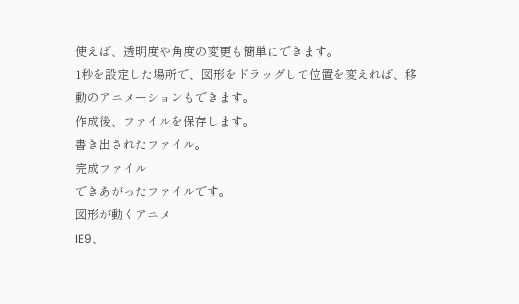使えば、透明度や角度の変更も簡単にできます。
1秒を設定した場所で、図形をドラッグして位置を変えれば、移動のアニメーションもできます。
作成後、ファイルを保存します。
書き出されたファイル。
完成ファイル
できあがったファイルです。
図形が動くアニメ
IE9、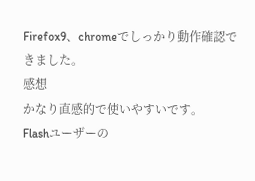Firefox9、chromeでしっかり動作確認できました。
感想
かなり直感的で使いやすいです。
Flashユーザーの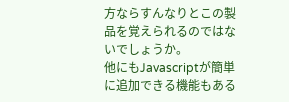方ならすんなりとこの製品を覚えられるのではないでしょうか。
他にもJavascriptが簡単に追加できる機能もある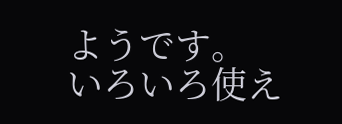ようです。
いろいろ使え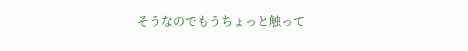そうなのでもうちょっと触って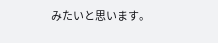みたいと思います。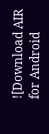![Download AIR for Android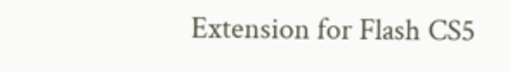Extension for Flash CS5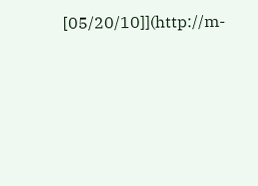[05/20/10]](http://m-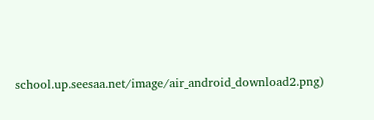school.up.seesaa.net/image/air_android_download2.png)